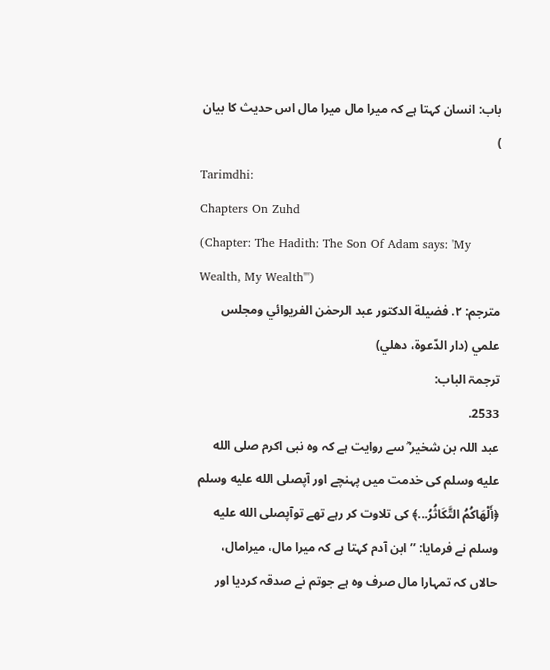باب: انسان کہتا ہے کہ میرا مال میرا مال اس حدیث کا بیان
)
Tarimdhi:
Chapters On Zuhd
(Chapter: The Hadith: The Son Of Adam says: 'My Wealth, My Wealth"')
مترجم: ٢. فضيلة الدكتور عبد الرحمٰن الفريوائي ومجلس علمي (دار الدّعوة، دهلي)
ترجمۃ الباب:
2533.
عبد اللہ بن شخیر ؓ سے روایت ہے کہ وہ نبی اکرم صلى الله عليه وسلم کی خدمت میں پہنچے اور آپصلى الله عليه وسلم ﴿أَلْهَاكُمُ التَّكَاثُرُ...﴾ کی تلاوت کر رہے تھے توآپصلى الله عليه وسلم نے فرمایا: ’’ابن آدم کہتا ہے کہ میرا مال، میرامال، حالاں کہ تمہارا مال صرف وہ ہے جوتم نے صدقہ کردیا اور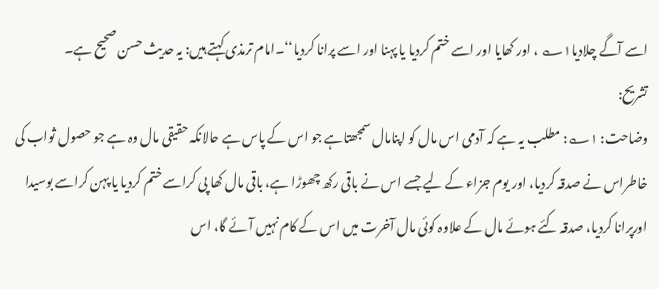اسے آگے چلادیا۱؎ ، اور کھایا اور اسے ختم کردیا یا پہنا اور اسے پرانا کردیا‘‘۔امام ترمذی کہتے ہیں: یہ حدیث حسن صحیح ہے۔
تشریح:
وضاحت: ۱؎: مطلب یہ ہے کہ آدمی اس مال کو اپنامال سمجھتاہے جو اس کے پاس ہے حالانکہ حقیقی مال وہ ہے جو حصول ثواب کی خاطراس نے صدقہ کردیا، اور یوم جزاء کے لیے جسے اس نے باقی رکھ چھوڑا ہے، باقی مال کھا پی کراسے ختم کردیا یا پہن کراسے بوسیدا اورپرانا کردیا، صدقہ کئے ہوئے مال کے علاوہ کوئی مال آخرت میں اس کے کام نہیں آئے گا، اس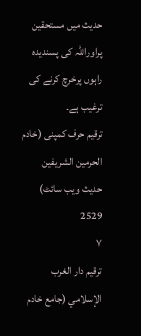حدیث میں مستحقین پراوراللہ کی پسندیدہ راہوں پرخرچ کرنے کی ترغیب ہے۔
ترقیم حرف کمپنی (خادم الحرمین الشریفین حدیث ویب سائٹ)
2529
٧
ترقيم دار الغرب الإسلامي (جامع خادم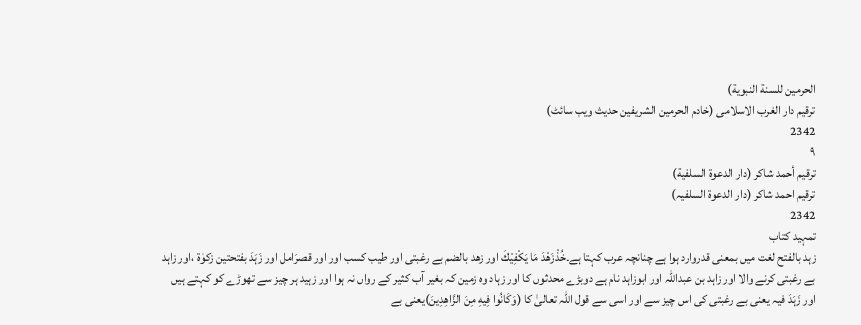الحرمين للسنة النبوية)
ترقیم دار الغرب الاسلامی (خادم الحرمین الشریفین حدیث ویب سائٹ)
2342
٩
ترقيم أحمد شاكر (دار الدعوة السلفية)
ترقیم احمد شاکر (دار الدعوۃ السلفیہ)
2342
تمہید کتاب
زہد بالفتح لغت میں بمعنی قدروارد ہوا ہے چنانچہ عرب کہتا ہے۔خُذْزَهْدَ مَا يَكْفِيْكَ اور زهد بالضم بے رغبتی اور طیب کسب اور اور قصرَامل اور زَہَدَ بفتحتین زکوٰۃ ،اور زاہد بے رغبتی کرنے والا اور زاہد بن عبداللہ اور ابوزاہد نام ہے دوبڑے محدثوں کا اور زہاد وہ زمین کہ بغیر آب کثیر کے رواں نہ ہوا اور زہید ہر چیز سے تھوڑے کو کہتے ہیں اور زَہَدَ فیہ یعنی بے رغبتی کی اس چیز سے اور اسی سے قول اللہ تعالیٰ کا (وَكَانُوا فِيهِ مِنَ الزَّاهِدِينَ)یعنی بے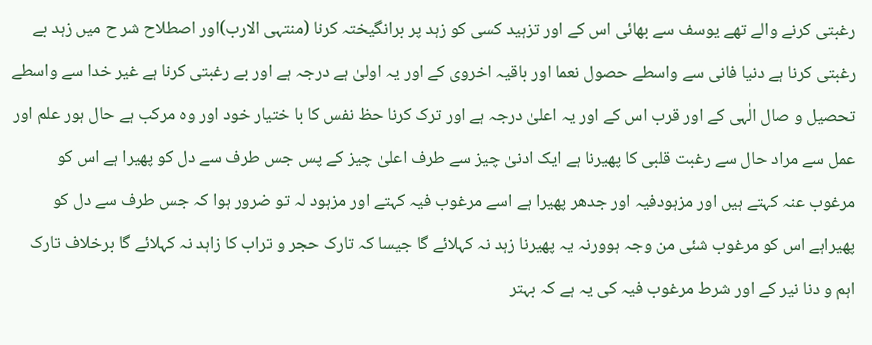رغبتی کرنے والے تھے یوسف سے بھائی اس کے اور تزہید کسی کو زہد پر برانگیختہ کرنا (منتہی الارب)اور اصطلاح شر ح میں زہد بے رغبتی کرنا ہے دنیا فانی سے واسطے حصول نعما اور باقیہ اخروی کے اور یہ اولیٰ ہے درجہ ہے اور بے رغبتی کرنا ہے غیر خدا سے واسطے تحصیل و صال الٰہی کے اور قرب اس کے اور یہ اعلیٰ درجہ ہے اور ترک کرنا حظ نفس کا با ختیار خود اور وہ مرکب ہے حال ہور علم اور عمل سے مراد حال سے رغبت قلبی کا پھیرنا ہے ایک ادنیٰ چیز سے طرف اعلیٰ چیز کے پس جس طرف سے دل کو پھیرا ہے اس کو مرغوب عنہ کہتے ہیں اور مزہودفیہ اور جدھر پھیرا ہے اسے مرغوب فیہ کہتے اور مزہود لہ تو ضرور ہوا کہ جس طرف سے دل کو پھیراہے اس کو مرغوب شئی من وجہ ہوورنہ یہ پھیرنا زہد نہ کہلائے گا جیسا کہ تارک حجر و تراب کا زاہد نہ کہلائے گا برخلاف تارک اہم و دنا نیر کے اور شرط مرغوب فیہ کی یہ ہے کہ بہتر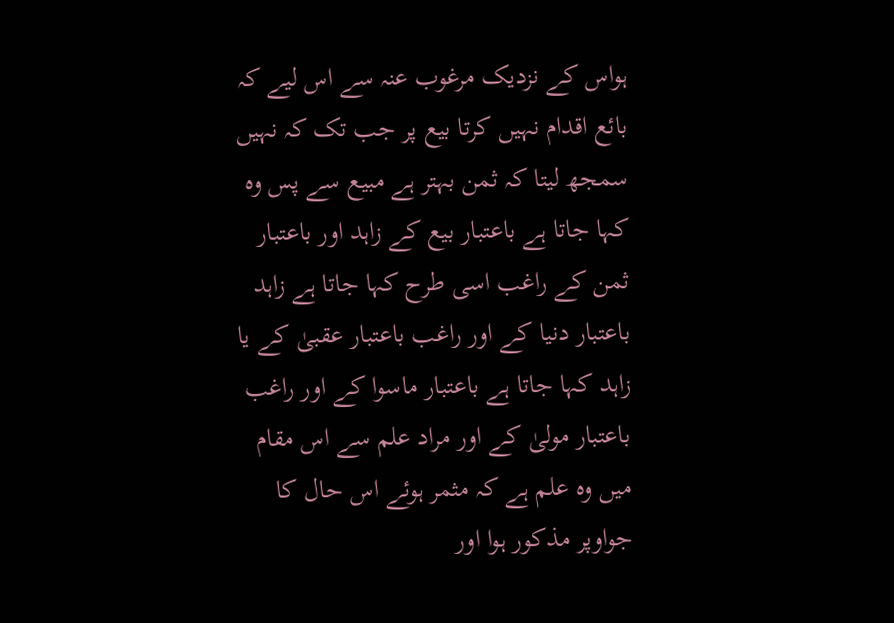ہواس کے نزدیک مرغوب عنہ سے اس لیے کہ بائع اقدام نہیں کرتا بیع پر جب تک کہ نہیں سمجھ لیتا کہ ثمن بہتر ہے مبیع سے پس وہ کہا جاتا ہے باعتبار بیع کے زاہد اور باعتبار ثمن کے راغب اسی طرح کہا جاتا ہے زاہد باعتبار دنیا کے اور راغب باعتبار عقبیٰ کے یا زاہد کہا جاتا ہے باعتبار ماسوا کے اور راغب باعتبار مولیٰ کے اور مراد علم سے اس مقام میں وہ علم ہے کہ مثمر ہوئے اس حال کا جواوپر مذکور ہوا اور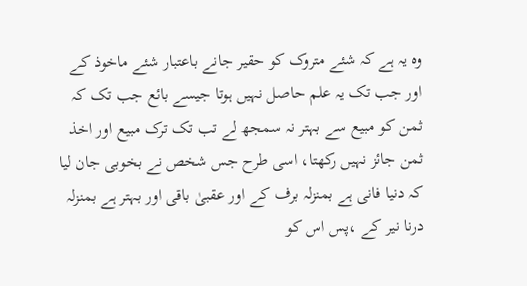وہ یہ ہے کہ شئے متروک کو حقیر جانے باعتبار شئے ماخوذ کے اور جب تک یہ علم حاصل نہیں ہوتا جیسے بائع جب تک کہ ثمن کو مبیع سے بہتر نہ سمجھ لے تب تک ترک مبیع اور اخذ ثمن جائز نہیں رکھتا، اسی طرح جس شخص نے بخوبی جان لیا کہ دنیا فانی ہے بمنزلہ برف کے اور عقبیٰ باقی اور بہتر ہے بمنزلہ درنا نیر کے ،پس اس کو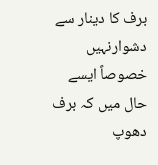برف کا دینار سے دشوارنہیں خصوصاً ایسے حال میں کہ برف دھوپ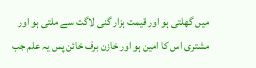میں گھلتی ہو اور قیمت ہزار گنی لاگت سے ملتی ہو اور مشتری اس کا امین ہو اور خازن برف خائن پس یہ علم جب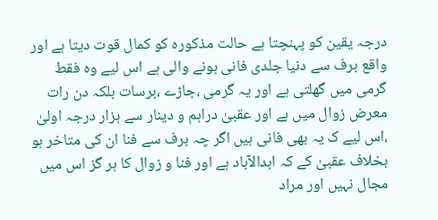درجہ یقین کو پہنچتا ہے حالت مذکورہ کو کمال قوت دیتا ہے اور واقع برف سے دنیا جلدی فانی ہونے والی ہے اس لیے وہ فقط گرمی میں گھلتی ہے اور یہ گرمی ،جاڑے ،برسات بلکہ دن رات معرض زوال میں ہے اور عقبیٰ دراہم و دینار سے ہزار درجہ اولیٰ ،اس لیے ک یہ بھی فانی ہیں اگر چہ برف سے فنا ان کی متاخر ہو بخلاف عقبیٰ کے کہ ابدالآباد ہے اور فنا و زوال کا ہر گز اس میں مجال نہیں اور مراد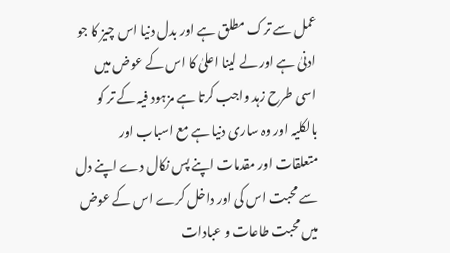عمل سے ترک مطلق ہے اور بدل دنیا اس چیز کا جو ادنیٰ ہے اور لے لینا اعلیٰ کا اس کے عوض میں اسی طرح زہد واجب کرتا ہے مزہود فیہ کے تر کو بالکلیہ اور وہ ساری دنیا ہے مع اسباب اور متعلقات اور مقدمات اپنے پس نکال دے اپنے دل سے محبت اس کی اور داخل کرے اس کے عوض میں محبت طاعات و عبادات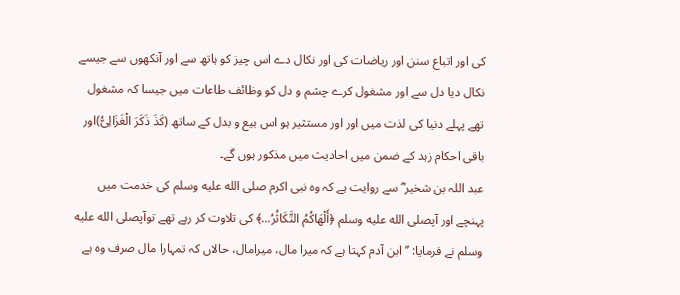کی اور اتباع سنن اور ریاضات کی اور نکال دے اس چیز کو ہاتھ سے اور آنکھوں سے جیسے نکال دیا دل سے اور مشغول کرے چشم و دل کو وظائف طاعات میں جیسا کہ مشغول تھے پہلے دنیا کی لذت میں اور اور مستثیر ہو اس بیع و بدل کے ساتھ (كَذَ ذَكَرَ الْغَزَالِىُّ)اور باقی احکام زہد کے ضمن میں احادیث میں مذکور ہوں گے۔
عبد اللہ بن شخیر ؓ سے روایت ہے کہ وہ نبی اکرم صلى الله عليه وسلم کی خدمت میں پہنچے اور آپصلى الله عليه وسلم ﴿أَلْهَاكُمُ التَّكَاثُرُ...﴾ کی تلاوت کر رہے تھے توآپصلى الله عليه وسلم نے فرمایا: ’’ابن آدم کہتا ہے کہ میرا مال، میرامال، حالاں کہ تمہارا مال صرف وہ ہے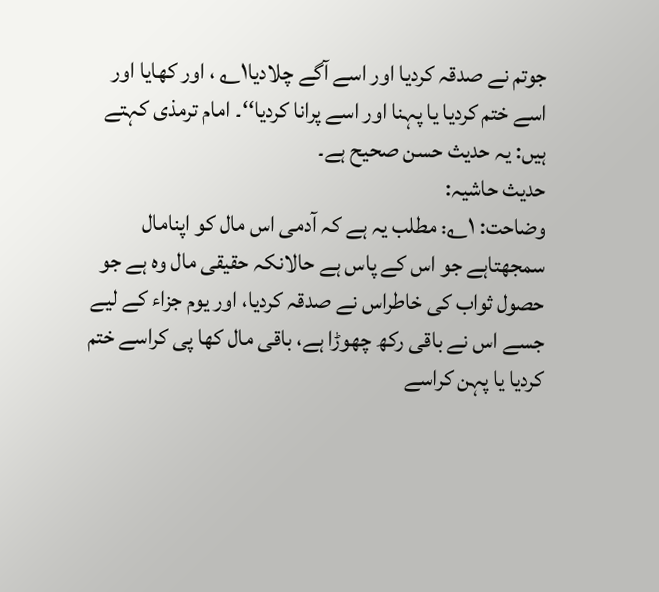جوتم نے صدقہ کردیا اور اسے آگے چلادیا۱؎ ، اور کھایا اور اسے ختم کردیا یا پہنا اور اسے پرانا کردیا‘‘۔ امام ترمذی کہتے ہیں: یہ حدیث حسن صحیح ہے۔
حدیث حاشیہ:
وضاحت: ۱؎: مطلب یہ ہے کہ آدمی اس مال کو اپنامال سمجھتاہے جو اس کے پاس ہے حالانکہ حقیقی مال وہ ہے جو حصول ثواب کی خاطراس نے صدقہ کردیا، اور یوم جزاء کے لیے جسے اس نے باقی رکھ چھوڑا ہے، باقی مال کھا پی کراسے ختم کردیا یا پہن کراسے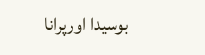بوسیدا اورپرانا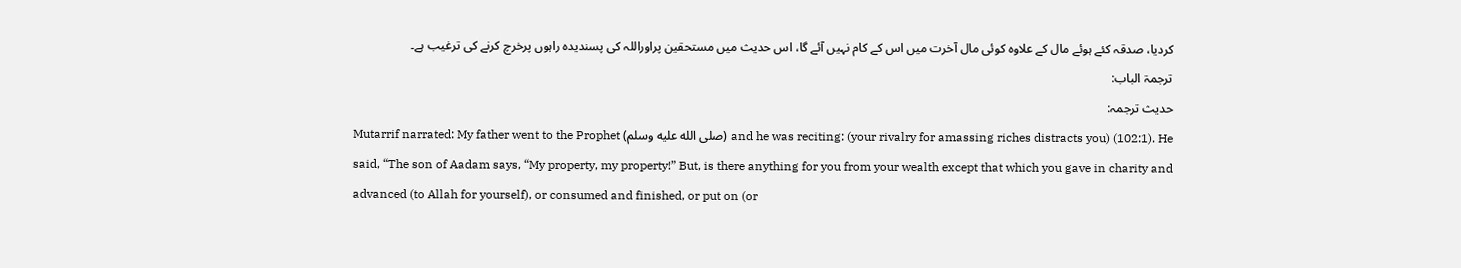کردیا، صدقہ کئے ہوئے مال کے علاوہ کوئی مال آخرت میں اس کے کام نہیں آئے گا، اس حدیث میں مستحقین پراوراللہ کی پسندیدہ راہوں پرخرچ کرنے کی ترغیب ہے۔
ترجمۃ الباب:
حدیث ترجمہ:
Mutarrif narrated: My father went to the Prophet (صلى الله عليه وسلم) and he was reciting: (your rivalry for amassing riches distracts you) (102:1). He said, “The son of Aadam says, “My property, my property!” But, is there anything for you from your wealth except that which you gave in charity and advanced (to Allah for yourself), or consumed and finished, or put on (or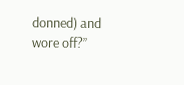donned) and wore off?”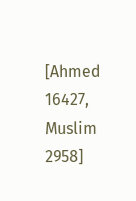[Ahmed 16427, Muslim 2958]